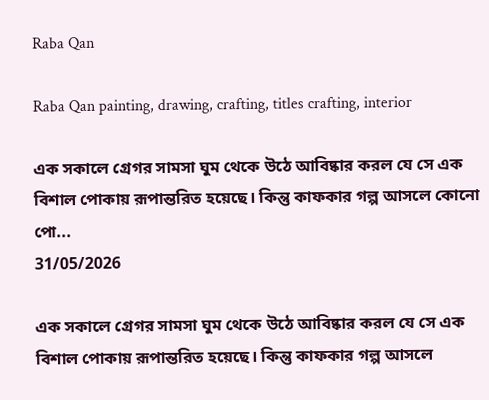Raba Qan

Raba Qan painting, drawing, crafting, titles crafting, interior

এক সকালে গ্রেগর সামসা ঘুম থেকে উঠে আবিষ্কার করল যে সে এক বিশাল পোকায় রূপান্তরিত হয়েছে। কিন্তু কাফকার গল্প আসলে কোনো পো...
31/05/2026

এক সকালে গ্রেগর সামসা ঘুম থেকে উঠে আবিষ্কার করল যে সে এক বিশাল পোকায় রূপান্তরিত হয়েছে। কিন্তু কাফকার গল্প আসলে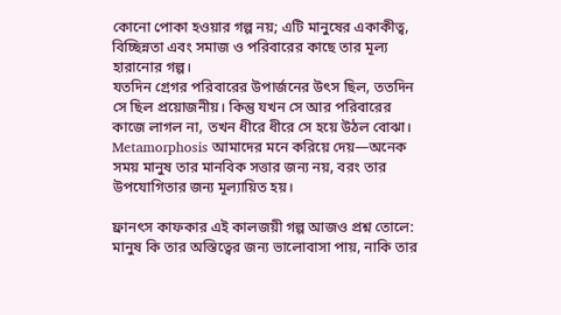কোনো পোকা হওয়ার গল্প নয়; এটি মানুষের একাকীত্ব, বিচ্ছিন্নতা এবং সমাজ ও পরিবারের কাছে তার মূল্য হারানোর গল্প।
যতদিন গ্রেগর পরিবারের উপার্জনের উৎস ছিল, ততদিন সে ছিল প্রয়োজনীয়। কিন্তু যখন সে আর পরিবারের কাজে লাগল না, তখন ধীরে ধীরে সে হয়ে উঠল বোঝা। Metamorphosis আমাদের মনে করিয়ে দেয়—অনেক সময় মানুষ তার মানবিক সত্তার জন্য নয়, বরং তার উপযোগিতার জন্য মূল্যায়িত হয়।

ফ্রানৎস কাফকার এই কালজয়ী গল্প আজও প্রশ্ন তোলে: মানুষ কি তার অস্তিত্বের জন্য ভালোবাসা পায়, নাকি তার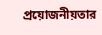প্রয়োজনীয়তার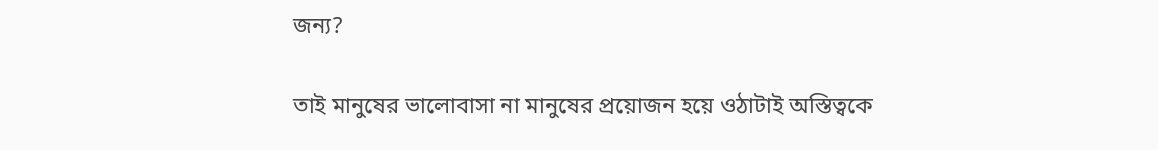জন্য?

তাই মানুষের ভালোবাসা না মানুষের প্রয়োজন হয়ে ওঠাটাই অস্তিত্বকে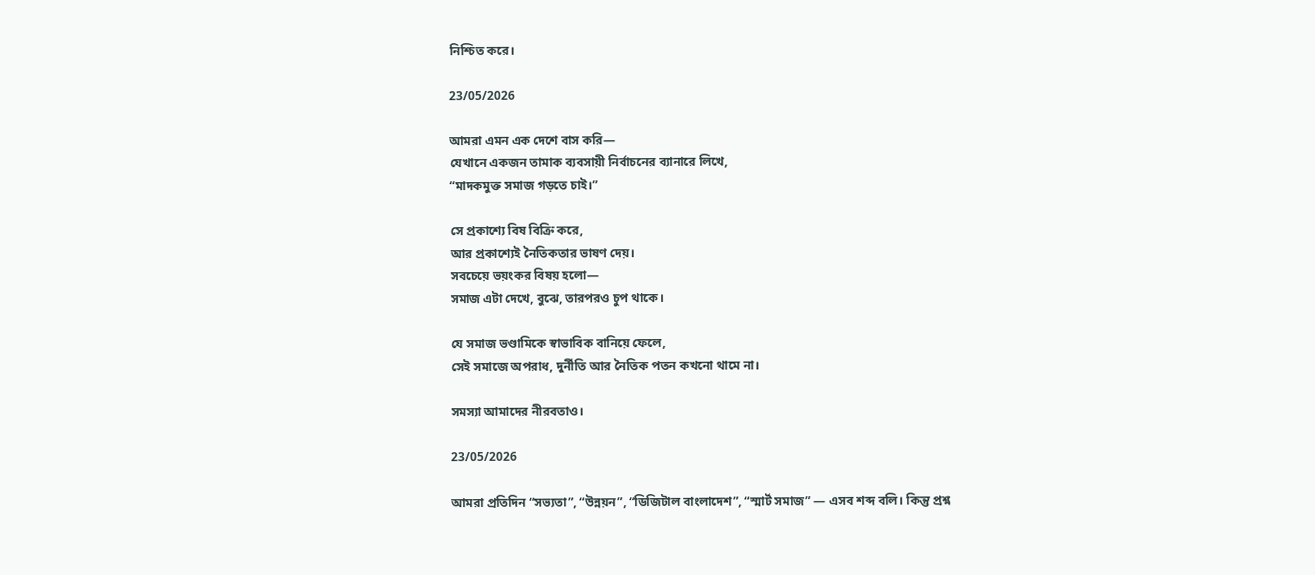নিশ্চিত করে।

23/05/2026

আমরা এমন এক দেশে বাস করি—
যেখানে একজন তামাক ব্যবসায়ী নির্বাচনের ব্যানারে লিখে,
“মাদকমুক্ত সমাজ গড়তে চাই।”

সে প্রকাশ্যে বিষ বিক্রি করে,
আর প্রকাশ্যেই নৈতিকতার ভাষণ দেয়।
সবচেয়ে ভয়ংকর বিষয় হলো—
সমাজ এটা দেখে, বুঝে, তারপরও চুপ থাকে।

যে সমাজ ভণ্ডামিকে স্বাভাবিক বানিয়ে ফেলে,
সেই সমাজে অপরাধ, দুর্নীতি আর নৈতিক পতন কখনো থামে না।

সমস্যা আমাদের নীরবতাও।

23/05/2026

আমরা প্রতিদিন “সভ্যতা”, “উন্নয়ন”, “ডিজিটাল বাংলাদেশ”, “স্মার্ট সমাজ” — এসব শব্দ বলি। কিন্তু প্রশ্ন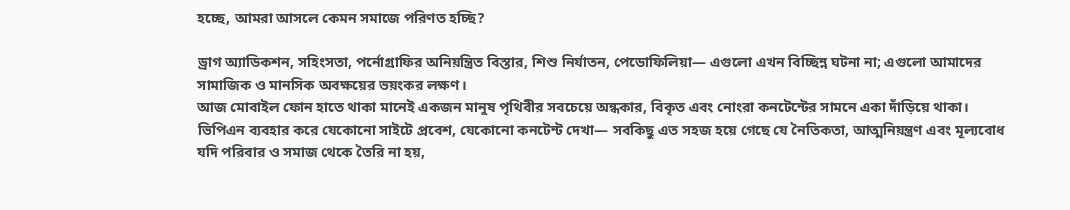হচ্ছে, আমরা আসলে কেমন সমাজে পরিণত হচ্ছি?

ড্রাগ অ্যাডিকশন, সহিংসতা, পর্নোগ্রাফির অনিয়ন্ত্রিত বিস্তার, শিশু নির্যাতন, পেডোফিলিয়া— এগুলো এখন বিচ্ছিন্ন ঘটনা না; এগুলো আমাদের সামাজিক ও মানসিক অবক্ষয়ের ভয়ংকর লক্ষণ।
আজ মোবাইল ফোন হাতে থাকা মানেই একজন মানুষ পৃথিবীর সবচেয়ে অন্ধকার, বিকৃত এবং নোংরা কনটেন্টের সামনে একা দাঁড়িয়ে থাকা। ভিপিএন ব্যবহার করে যেকোনো সাইটে প্রবেশ, যেকোনো কনটেন্ট দেখা— সবকিছু এত সহজ হয়ে গেছে যে নৈতিকতা, আত্মনিয়ন্ত্রণ এবং মূল্যবোধ যদি পরিবার ও সমাজ থেকে তৈরি না হয়,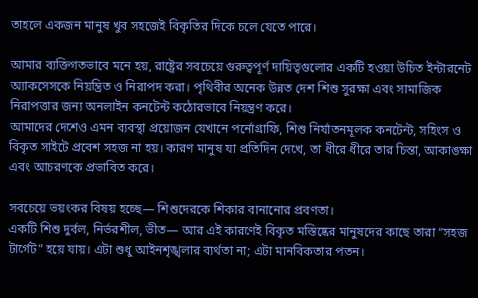তাহলে একজন মানুষ খুব সহজেই বিকৃতির দিকে চলে যেতে পারে।

আমার ব্যক্তিগতভাবে মনে হয়, রাষ্ট্রের সবচেয়ে গুরুত্বপূর্ণ দায়িত্বগুলোর একটি হওয়া উচিত ইন্টারনেট অ্যাকসেসকে নিয়ন্ত্রিত ও নিরাপদ করা। পৃথিবীর অনেক উন্নত দেশ শিশু সুরক্ষা এবং সামাজিক নিরাপত্তার জন্য অনলাইন কনটেন্ট কঠোরভাবে নিয়ন্ত্রণ করে।
আমাদের দেশেও এমন ব্যবস্থা প্রয়োজন যেখানে পর্নোগ্রাফি, শিশু নির্যাতনমূলক কনটেন্ট, সহিংস ও বিকৃত সাইটে প্রবেশ সহজ না হয়। কারণ মানুষ যা প্রতিদিন দেখে, তা ধীরে ধীরে তার চিন্তা, আকাঙ্ক্ষা এবং আচরণকে প্রভাবিত করে।

সবচেয়ে ভয়ংকর বিষয় হচ্ছে— শিশুদেরকে শিকার বানানোর প্রবণতা।
একটি শিশু দুর্বল, নির্ভরশীল, ভীত— আর এই কারণেই বিকৃত মস্তিষ্কের মানুষদের কাছে তারা “সহজ টার্গেট” হয়ে যায়। এটা শুধু আইনশৃঙ্খলার ব্যর্থতা না; এটা মানবিকতার পতন।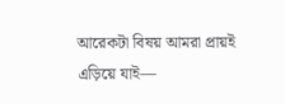আরেকটা বিষয় আমরা প্রায়ই এড়িয়ে যাই—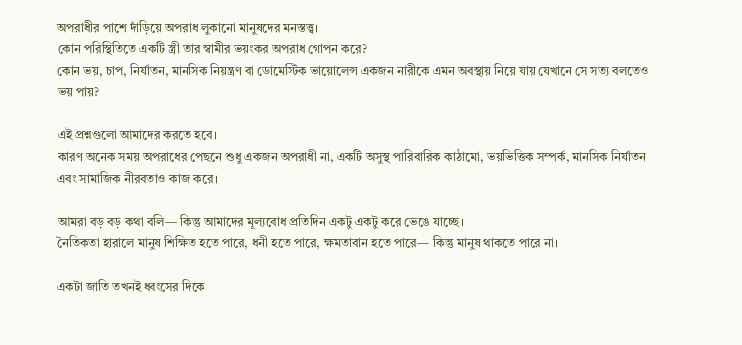অপরাধীর পাশে দাঁড়িয়ে অপরাধ লুকানো মানুষদের মনস্তত্ত্ব।
কোন পরিস্থিতিতে একটি স্ত্রী তার স্বামীর ভয়ংকর অপরাধ গোপন করে?
কোন ভয়, চাপ, নির্যাতন, মানসিক নিয়ন্ত্রণ বা ডোমেস্টিক ভায়োলেন্স একজন নারীকে এমন অবস্থায় নিয়ে যায় যেখানে সে সত্য বলতেও ভয় পায়?

এই প্রশ্নগুলো আমাদের করতে হবে।
কারণ অনেক সময় অপরাধের পেছনে শুধু একজন অপরাধী না, একটি অসুস্থ পারিবারিক কাঠামো, ভয়ভিত্তিক সম্পর্ক, মানসিক নির্যাতন এবং সামাজিক নীরবতাও কাজ করে।

আমরা বড় বড় কথা বলি— কিন্তু আমাদের মূল্যবোধ প্রতিদিন একটু একটু করে ভেঙে যাচ্ছে।
নৈতিকতা হারালে মানুষ শিক্ষিত হতে পারে, ধনী হতে পারে, ক্ষমতাবান হতে পারে— কিন্তু মানুষ থাকতে পারে না।

একটা জাতি তখনই ধ্বংসের দিকে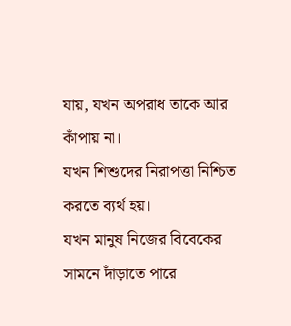যায়, যখন অপরাধ তাকে আর কাঁপায় না।
যখন শিশুদের নিরাপত্তা নিশ্চিত করতে ব্যর্থ হয়।
যখন মানুষ নিজের বিবেকের সামনে দাঁড়াতে পারে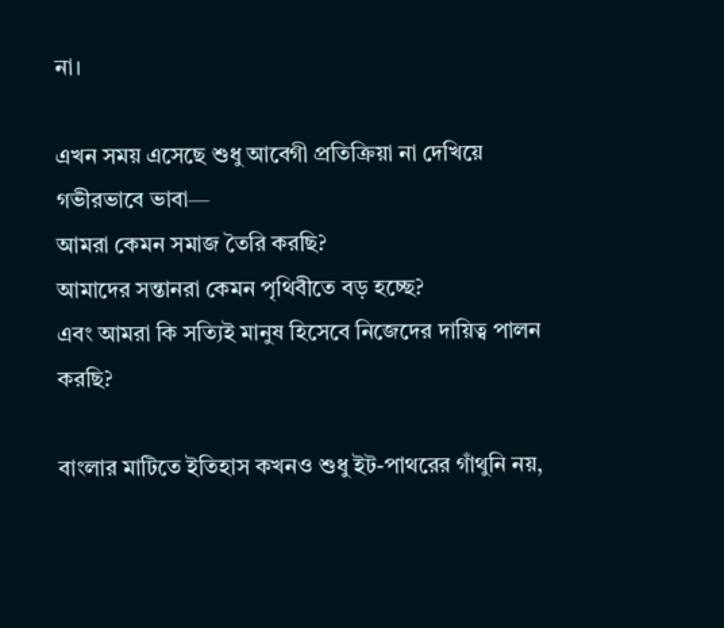না।

এখন সময় এসেছে শুধু আবেগী প্রতিক্রিয়া না দেখিয়ে গভীরভাবে ভাবা—
আমরা কেমন সমাজ তৈরি করছি?
আমাদের সন্তানরা কেমন পৃথিবীতে বড় হচ্ছে?
এবং আমরা কি সত্যিই মানুষ হিসেবে নিজেদের দায়িত্ব পালন করছি?

বাংলার মাটিতে ইতিহাস কখনও শুধু ইট-পাথরের গাঁথুনি নয়,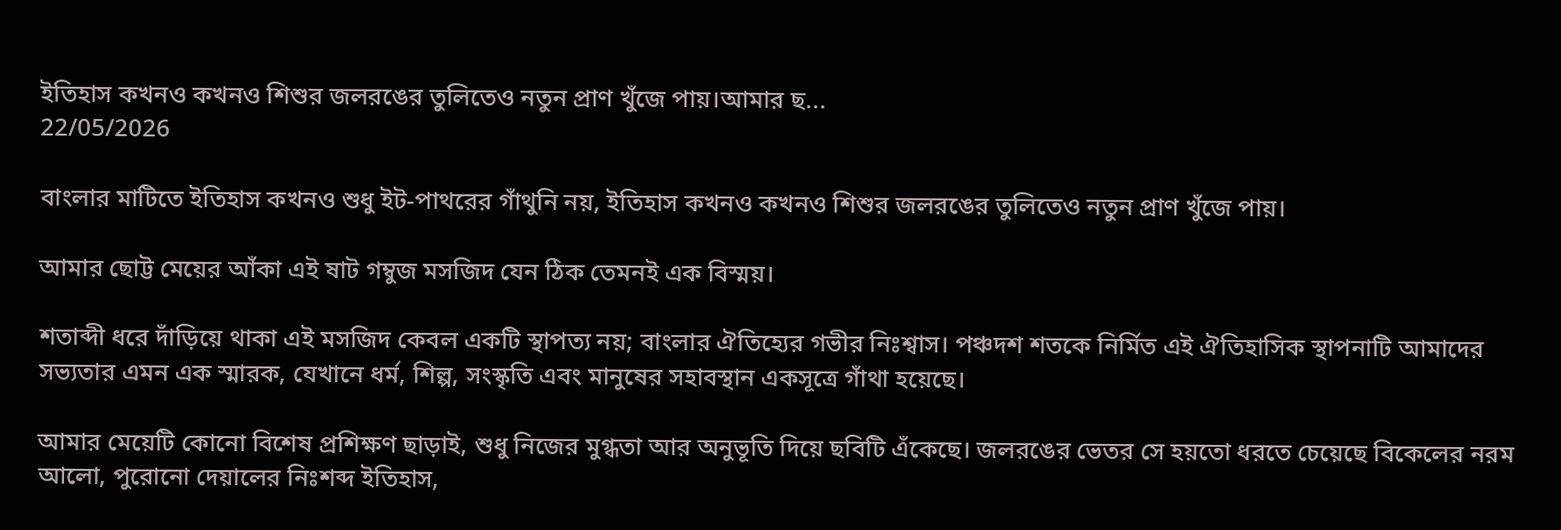ইতিহাস কখনও কখনও শিশুর জলরঙের তুলিতেও নতুন প্রাণ খুঁজে পায়।আমার ছ...
22/05/2026

বাংলার মাটিতে ইতিহাস কখনও শুধু ইট-পাথরের গাঁথুনি নয়, ইতিহাস কখনও কখনও শিশুর জলরঙের তুলিতেও নতুন প্রাণ খুঁজে পায়।

আমার ছোট্ট মেয়ের আঁকা এই ষাট গম্বুজ মসজিদ যেন ঠিক তেমনই এক বিস্ময়।

শতাব্দী ধরে দাঁড়িয়ে থাকা এই মসজিদ কেবল একটি স্থাপত্য নয়; বাংলার ঐতিহ্যের গভীর নিঃশ্বাস। পঞ্চদশ শতকে নির্মিত এই ঐতিহাসিক স্থাপনাটি আমাদের সভ্যতার এমন এক স্মারক, যেখানে ধর্ম, শিল্প, সংস্কৃতি এবং মানুষের সহাবস্থান একসূত্রে গাঁথা হয়েছে।

আমার মেয়েটি কোনো বিশেষ প্রশিক্ষণ ছাড়াই, শুধু নিজের মুগ্ধতা আর অনুভূতি দিয়ে ছবিটি এঁকেছে। জলরঙের ভেতর সে হয়তো ধরতে চেয়েছে বিকেলের নরম আলো, পুরোনো দেয়ালের নিঃশব্দ ইতিহাস,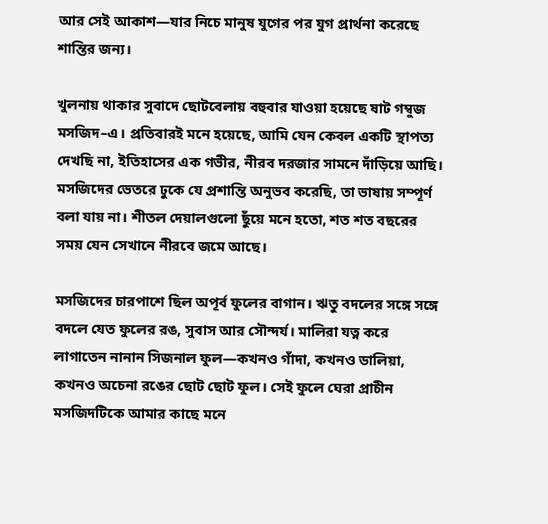আর সেই আকাশ—যার নিচে মানুষ যুগের পর যুগ প্রার্থনা করেছে শান্তির জন্য।

খুলনায় থাকার সুবাদে ছোটবেলায় বহুবার যাওয়া হয়েছে ষাট গম্বুজ মসজিদ–এ। প্রতিবারই মনে হয়েছে, আমি যেন কেবল একটি স্থাপত্য দেখছি না, ইতিহাসের এক গভীর, নীরব দরজার সামনে দাঁড়িয়ে আছি। মসজিদের ভেতরে ঢুকে যে প্রশান্তি অনুভব করেছি, তা ভাষায় সম্পূর্ণ বলা যায় না। শীতল দেয়ালগুলো ছুঁয়ে মনে হতো, শত শত বছরের সময় যেন সেখানে নীরবে জমে আছে।

মসজিদের চারপাশে ছিল অপূর্ব ফুলের বাগান। ঋতু বদলের সঙ্গে সঙ্গে বদলে যেত ফুলের রঙ, সুবাস আর সৌন্দর্য। মালিরা যত্ন করে লাগাতেন নানান সিজনাল ফুল—কখনও গাঁদা, কখনও ডালিয়া, কখনও অচেনা রঙের ছোট ছোট ফুল। সেই ফুলে ঘেরা প্রাচীন মসজিদটিকে আমার কাছে মনে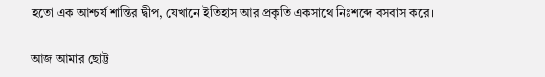হতো এক আশ্চর্য শান্তির দ্বীপ, যেখানে ইতিহাস আর প্রকৃতি একসাথে নিঃশব্দে বসবাস করে।

আজ আমার ছোট্ট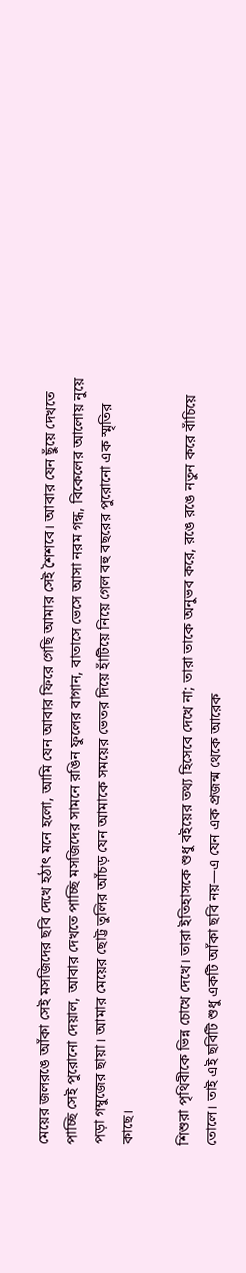মেয়ের জলরঙে আঁকা সেই মসজিদের ছবি দেখে হঠাৎ মনে হলো, আমি যেন আবার ফিরে গেছি আমার সেই শৈশবে। আবার যেন ছুঁয়ে দেখতে পাচ্ছি সেই পুরোনো দেয়াল, আবার দেখতে পাচ্ছি মসজিদের সামনে রঙিন ফুলের বাগান, বাতাসে ভেসে আসা নরম গন্ধ, বিকেলের আলোয় নুয়ে পড়া গম্বুজের ছায়া। আমার মেয়ের ছোট্ট তুলির আঁচড় যেন আমাকে সময়ের ভেতর দিয়ে হাঁটিয়ে নিয়ে গেল বহু বছরের পুরোনো এক স্মৃতির কাছে।

শিশুরা পৃথিবীকে ভিন্ন চোখে দেখে। তারা ইতিহাসকে শুধু বইয়ের তথ্য হিসেবে দেখে না; তারা তাকে অনুভব করে, রঙে রঙে নতুন করে বাঁচিয়ে তোলে। তাই এই ছবিটি শুধু একটি আঁকা ছবি নয়—এ যেন এক প্রজন্ম থেকে আরেক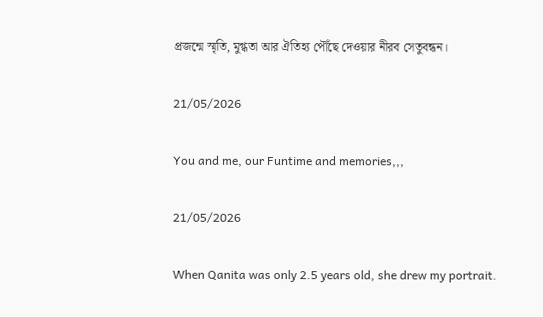প্রজন্মে স্মৃতি, মুগ্ধতা আর ঐতিহ্য পৌঁছে দেওয়ার নীরব সেতুবন্ধন।

21/05/2026

You and me, our Funtime and memories,,,

21/05/2026

When Qanita was only 2.5 years old, she drew my portrait.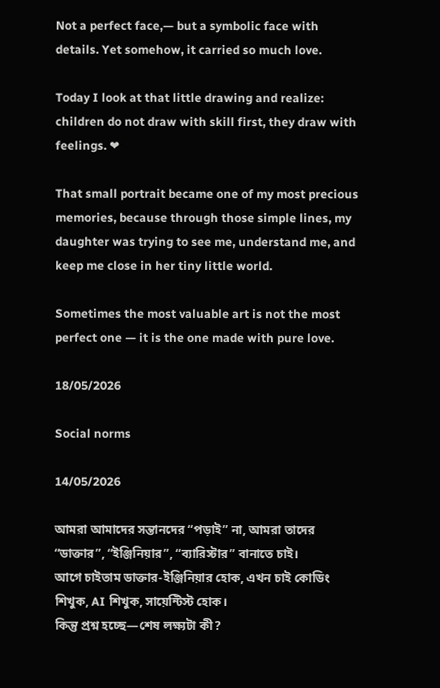Not a perfect face,— but a symbolic face with details. Yet somehow, it carried so much love.

Today I look at that little drawing and realize: children do not draw with skill first, they draw with feelings. ❤

That small portrait became one of my most precious memories, because through those simple lines, my daughter was trying to see me, understand me, and keep me close in her tiny little world.

Sometimes the most valuable art is not the most perfect one — it is the one made with pure love.

18/05/2026

Social norms

14/05/2026

আমরা আমাদের সন্তানদের “পড়াই” না, আমরা তাদের “ডাক্তার”, “ইঞ্জিনিয়ার”, “ব্যারিস্টার” বানাতে চাই।
আগে চাইতাম ডাক্তার-ইঞ্জিনিয়ার হোক, এখন চাই কোডিং শিখুক, AI শিখুক, সায়েন্টিস্ট হোক।
কিন্তু প্রশ্ন হচ্ছে—শেষ লক্ষ্যটা কী?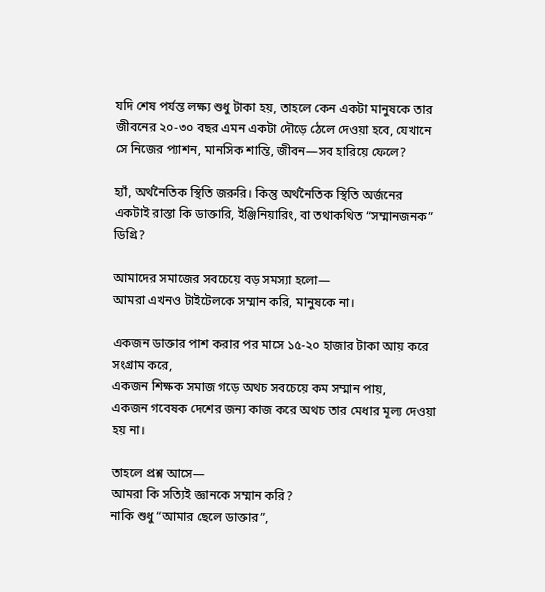যদি শেষ পর্যন্ত লক্ষ্য শুধু টাকা হয়, তাহলে কেন একটা মানুষকে তার জীবনের ২০-৩০ বছর এমন একটা দৌড়ে ঠেলে দেওয়া হবে, যেখানে সে নিজের প্যাশন, মানসিক শান্তি, জীবন—সব হারিয়ে ফেলে?

হ্যাঁ, অর্থনৈতিক স্থিতি জরুরি। কিন্তু অর্থনৈতিক স্থিতি অর্জনের একটাই রাস্তা কি ডাক্তারি, ইঞ্জিনিয়ারিং, বা তথাকথিত “সম্মানজনক” ডিগ্রি?

আমাদের সমাজের সবচেয়ে বড় সমস্যা হলো—
আমরা এখনও টাইটেলকে সম্মান করি, মানুষকে না।

একজন ডাক্তার পাশ করার পর মাসে ১৫-২০ হাজার টাকা আয় করে সংগ্রাম করে,
একজন শিক্ষক সমাজ গড়ে অথচ সবচেয়ে কম সম্মান পায়,
একজন গবেষক দেশের জন্য কাজ করে অথচ তার মেধার মূল্য দেওয়া হয় না।

তাহলে প্রশ্ন আসে—
আমরা কি সত্যিই জ্ঞানকে সম্মান করি?
নাকি শুধু “আমার ছেলে ডাক্তার”,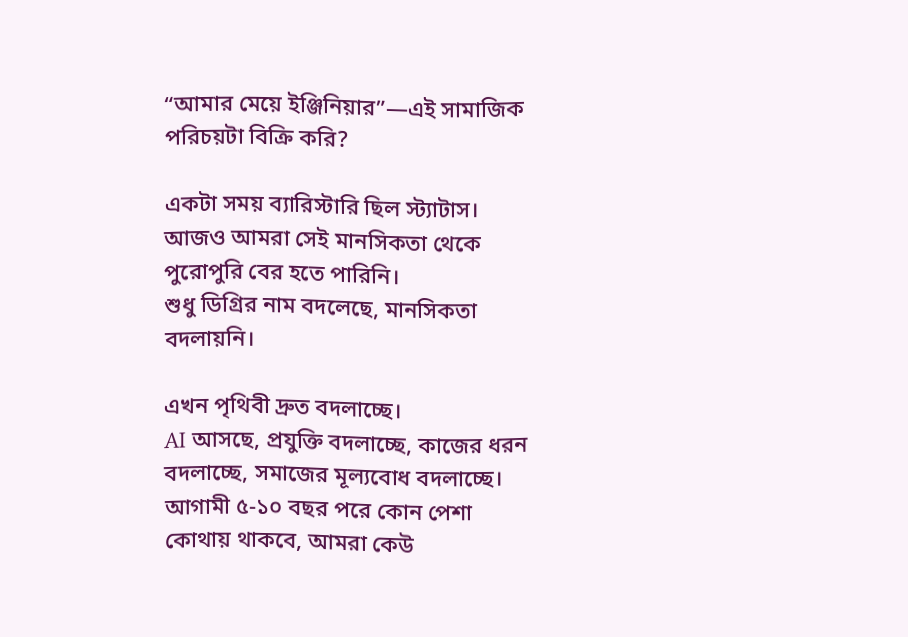“আমার মেয়ে ইঞ্জিনিয়ার”—এই সামাজিক পরিচয়টা বিক্রি করি?

একটা সময় ব্যারিস্টারি ছিল স্ট্যাটাস।
আজও আমরা সেই মানসিকতা থেকে পুরোপুরি বের হতে পারিনি।
শুধু ডিগ্রির নাম বদলেছে, মানসিকতা বদলায়নি।

এখন পৃথিবী দ্রুত বদলাচ্ছে।
AI আসছে, প্রযুক্তি বদলাচ্ছে, কাজের ধরন বদলাচ্ছে, সমাজের মূল্যবোধ বদলাচ্ছে।
আগামী ৫-১০ বছর পরে কোন পেশা কোথায় থাকবে, আমরা কেউ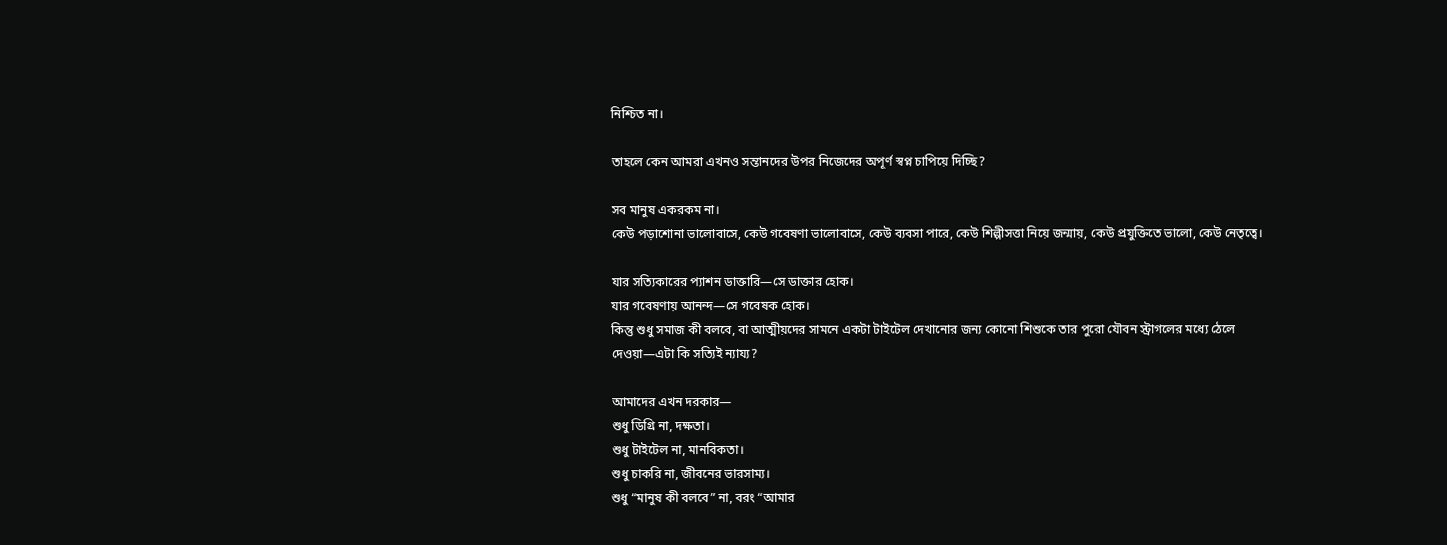নিশ্চিত না।

তাহলে কেন আমরা এখনও সন্তানদের উপর নিজেদের অপূর্ণ স্বপ্ন চাপিয়ে দিচ্ছি?

সব মানুষ একরকম না।
কেউ পড়াশোনা ভালোবাসে, কেউ গবেষণা ভালোবাসে, কেউ ব্যবসা পারে, কেউ শিল্পীসত্তা নিয়ে জন্মায়, কেউ প্রযুক্তিতে ভালো, কেউ নেতৃত্বে।

যার সত্যিকারের প্যাশন ডাক্তারি—সে ডাক্তার হোক।
যার গবেষণায় আনন্দ—সে গবেষক হোক।
কিন্তু শুধু সমাজ কী বলবে, বা আত্মীয়দের সামনে একটা টাইটেল দেখানোর জন্য কোনো শিশুকে তার পুরো যৌবন স্ট্রাগলের মধ্যে ঠেলে দেওয়া—এটা কি সত্যিই ন্যায্য?

আমাদের এখন দরকার—
শুধু ডিগ্রি না, দক্ষতা।
শুধু টাইটেল না, মানবিকতা।
শুধু চাকরি না, জীবনের ভারসাম্য।
শুধু “মানুষ কী বলবে” না, বরং “আমার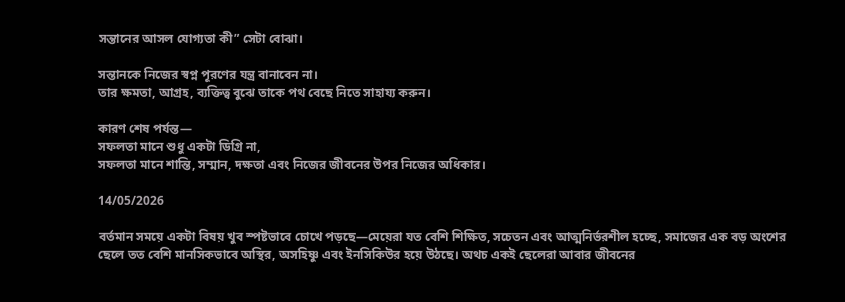সন্তানের আসল যোগ্যতা কী” সেটা বোঝা।

সন্তানকে নিজের স্বপ্ন পূরণের যন্ত্র বানাবেন না।
তার ক্ষমতা, আগ্রহ, ব্যক্তিত্ব বুঝে তাকে পথ বেছে নিতে সাহায্য করুন।

কারণ শেষ পর্যন্ত—
সফলতা মানে শুধু একটা ডিগ্রি না,
সফলতা মানে শান্তি, সম্মান, দক্ষতা এবং নিজের জীবনের উপর নিজের অধিকার।

14/05/2026

বর্তমান সময়ে একটা বিষয় খুব স্পষ্টভাবে চোখে পড়ছে—মেয়েরা যত বেশি শিক্ষিত, সচেতন এবং আত্মনির্ভরশীল হচ্ছে, সমাজের এক বড় অংশের ছেলে তত বেশি মানসিকভাবে অস্থির, অসহিষ্ণু এবং ইনসিকিউর হয়ে উঠছে। অথচ একই ছেলেরা আবার জীবনের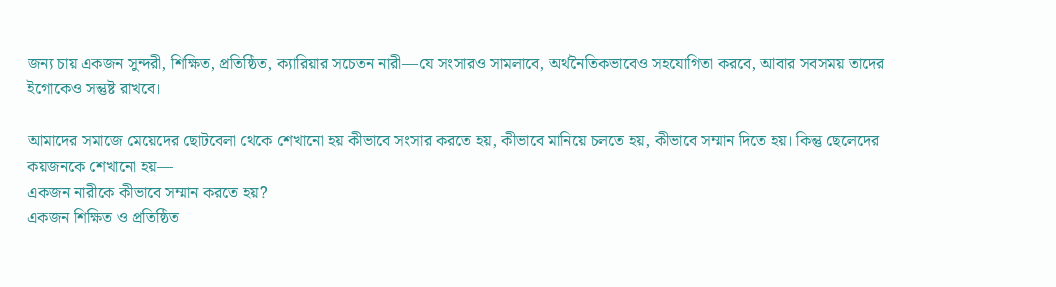জন্য চায় একজন সুন্দরী, শিক্ষিত, প্রতিষ্ঠিত, ক্যারিয়ার সচেতন নারী—যে সংসারও সামলাবে, অর্থনৈতিকভাবেও সহযোগিতা করবে, আবার সবসময় তাদের ইগোকেও সন্তুষ্ট রাখবে।

আমাদের সমাজে মেয়েদের ছোটবেলা থেকে শেখানো হয় কীভাবে সংসার করতে হয়, কীভাবে মানিয়ে চলতে হয়, কীভাবে সম্মান দিতে হয়। কিন্তু ছেলেদের কয়জনকে শেখানো হয়—
একজন নারীকে কীভাবে সম্মান করতে হয়?
একজন শিক্ষিত ও প্রতিষ্ঠিত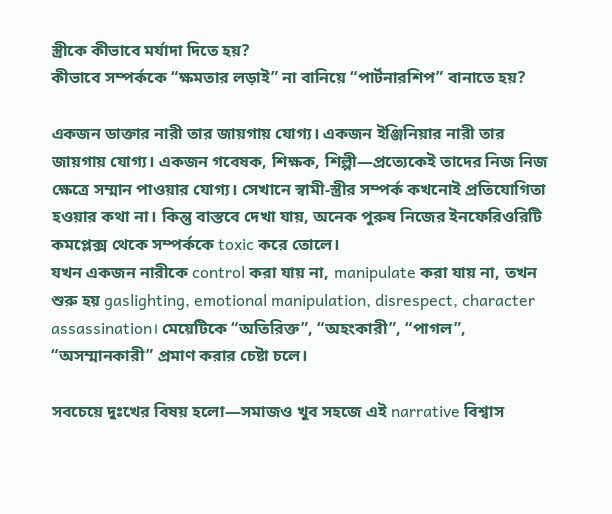স্ত্রীকে কীভাবে মর্যাদা দিতে হয়?
কীভাবে সম্পর্ককে “ক্ষমতার লড়াই” না বানিয়ে “পার্টনারশিপ” বানাতে হয়?

একজন ডাক্তার নারী তার জায়গায় যোগ্য। একজন ইঞ্জিনিয়ার নারী তার জায়গায় যোগ্য। একজন গবেষক, শিক্ষক, শিল্পী—প্রত্যেকেই তাদের নিজ নিজ ক্ষেত্রে সম্মান পাওয়ার যোগ্য। সেখানে স্বামী-স্ত্রীর সম্পর্ক কখনোই প্রতিযোগিতা হওয়ার কথা না। কিন্তু বাস্তবে দেখা যায়, অনেক পুরুষ নিজের ইনফেরিওরিটি কমপ্লেক্স থেকে সম্পর্ককে toxic করে তোলে।
যখন একজন নারীকে control করা যায় না, manipulate করা যায় না, তখন শুরু হয় gaslighting, emotional manipulation, disrespect, character assassination। মেয়েটিকে “অতিরিক্ত”, “অহংকারী”, “পাগল”, “অসম্মানকারী” প্রমাণ করার চেষ্টা চলে।

সবচেয়ে দুঃখের বিষয় হলো—সমাজও খুব সহজে এই narrative বিশ্বাস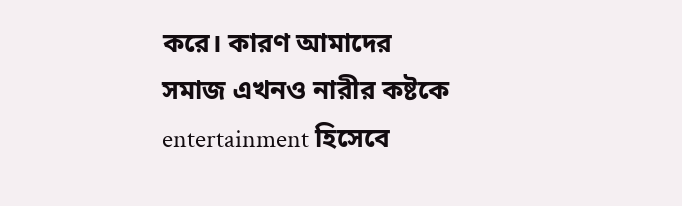করে। কারণ আমাদের সমাজ এখনও নারীর কষ্টকে entertainment হিসেবে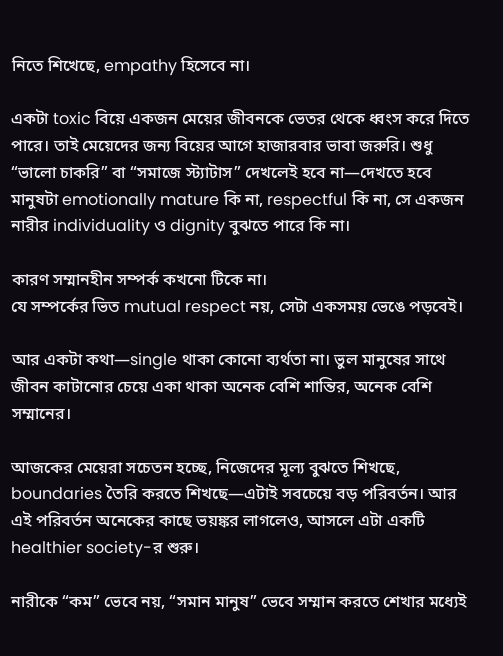নিতে শিখেছে, empathy হিসেবে না।

একটা toxic বিয়ে একজন মেয়ের জীবনকে ভেতর থেকে ধ্বংস করে দিতে পারে। তাই মেয়েদের জন্য বিয়ের আগে হাজারবার ভাবা জরুরি। শুধু “ভালো চাকরি” বা “সমাজে স্ট্যাটাস” দেখলেই হবে না—দেখতে হবে মানুষটা emotionally mature কি না, respectful কি না, সে একজন নারীর individuality ও dignity বুঝতে পারে কি না।

কারণ সম্মানহীন সম্পর্ক কখনো টিকে না।
যে সম্পর্কের ভিত mutual respect নয়, সেটা একসময় ভেঙে পড়বেই।

আর একটা কথা—single থাকা কোনো ব্যর্থতা না। ভুল মানুষের সাথে জীবন কাটানোর চেয়ে একা থাকা অনেক বেশি শান্তির, অনেক বেশি সম্মানের।

আজকের মেয়েরা সচেতন হচ্ছে, নিজেদের মূল্য বুঝতে শিখছে, boundaries তৈরি করতে শিখছে—এটাই সবচেয়ে বড় পরিবর্তন। আর এই পরিবর্তন অনেকের কাছে ভয়ঙ্কর লাগলেও, আসলে এটা একটি healthier society-র শুরু।

নারীকে “কম” ভেবে নয়, “সমান মানুষ” ভেবে সম্মান করতে শেখার মধ্যেই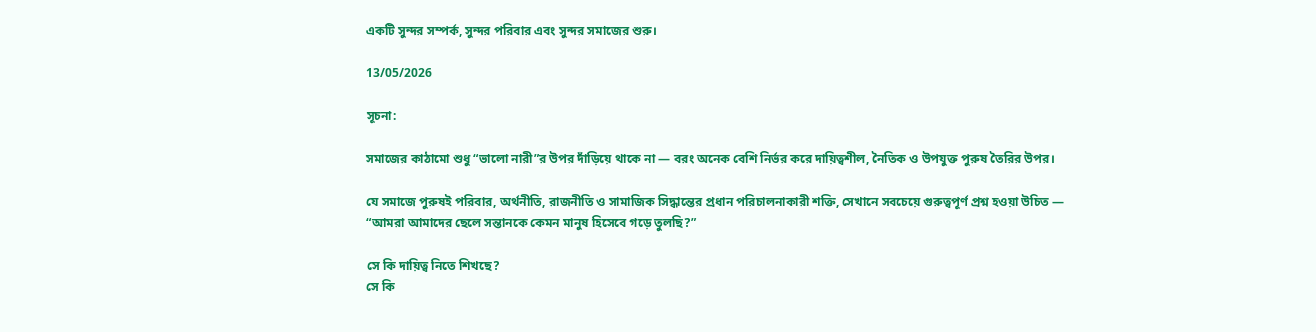একটি সুন্দর সম্পর্ক, সুন্দর পরিবার এবং সুন্দর সমাজের শুরু।

13/05/2026

সূচনা:

সমাজের কাঠামো শুধু “ভালো নারী”র উপর দাঁড়িয়ে থাকে না — বরং অনেক বেশি নির্ভর করে দায়িত্বশীল, নৈতিক ও উপযুক্ত পুরুষ তৈরির উপর।

যে সমাজে পুরুষই পরিবার, অর্থনীতি, রাজনীতি ও সামাজিক সিদ্ধান্তের প্রধান পরিচালনাকারী শক্তি, সেখানে সবচেয়ে গুরুত্বপূর্ণ প্রশ্ন হওয়া উচিত —
“আমরা আমাদের ছেলে সন্তানকে কেমন মানুষ হিসেবে গড়ে তুলছি?”

সে কি দায়িত্ব নিতে শিখছে?
সে কি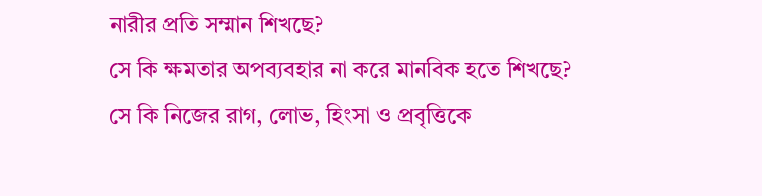নারীর প্রতি সম্মান শিখছে?
সে কি ক্ষমতার অপব্যবহার না করে মানবিক হতে শিখছে?
সে কি নিজের রাগ, লোভ, হিংসা ও প্রবৃত্তিকে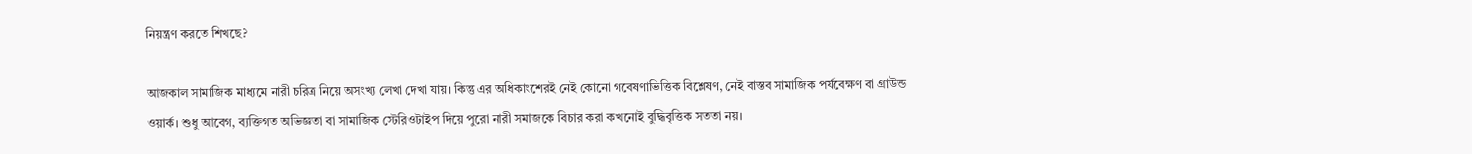নিয়ন্ত্রণ করতে শিখছে?

আজকাল সামাজিক মাধ্যমে নারী চরিত্র নিয়ে অসংখ্য লেখা দেখা যায়। কিন্তু এর অধিকাংশেরই নেই কোনো গবেষণাভিত্তিক বিশ্লেষণ, নেই বাস্তব সামাজিক পর্যবেক্ষণ বা গ্রাউন্ড ওয়ার্ক। শুধু আবেগ, ব্যক্তিগত অভিজ্ঞতা বা সামাজিক স্টেরিওটাইপ দিয়ে পুরো নারী সমাজকে বিচার করা কখনোই বুদ্ধিবৃত্তিক সততা নয়।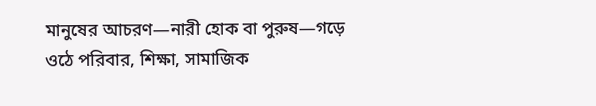মানুষের আচরণ—নারী হোক বা পুরুষ—গড়ে ওঠে পরিবার, শিক্ষা, সামাজিক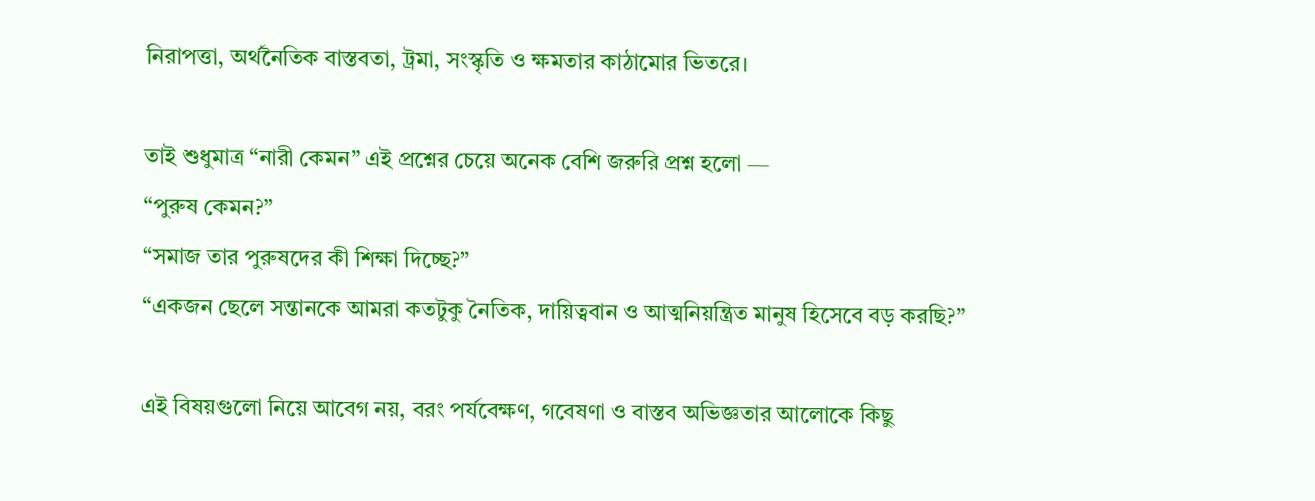নিরাপত্তা, অর্থনৈতিক বাস্তবতা, ট্রমা, সংস্কৃতি ও ক্ষমতার কাঠামোর ভিতরে।

তাই শুধুমাত্র “নারী কেমন” এই প্রশ্নের চেয়ে অনেক বেশি জরুরি প্রশ্ন হলো —
“পুরুষ কেমন?”
“সমাজ তার পুরুষদের কী শিক্ষা দিচ্ছে?”
“একজন ছেলে সন্তানকে আমরা কতটুকু নৈতিক, দায়িত্ববান ও আত্মনিয়ন্ত্রিত মানুষ হিসেবে বড় করছি?”

এই বিষয়গুলো নিয়ে আবেগ নয়, বরং পর্যবেক্ষণ, গবেষণা ও বাস্তব অভিজ্ঞতার আলোকে কিছু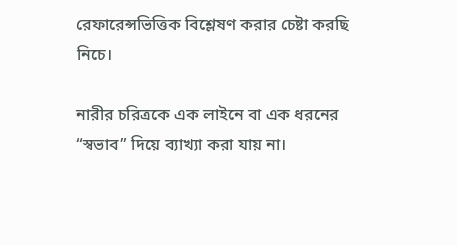রেফারেন্সভিত্তিক বিশ্লেষণ করার চেষ্টা করছি নিচে।

নারীর চরিত্রকে এক লাইনে বা এক ধরনের “স্বভাব” দিয়ে ব্যাখ্যা করা যায় না।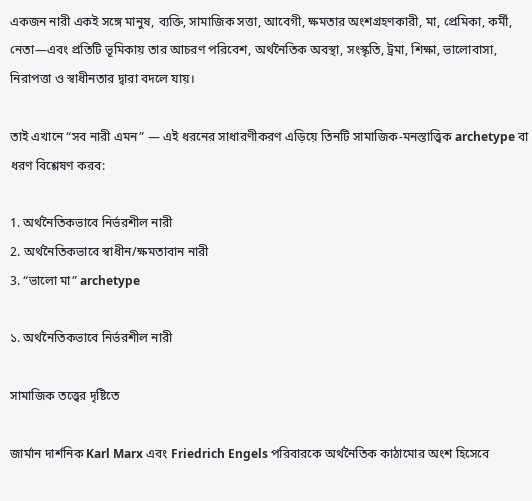একজন নারী একই সঙ্গে মানুষ, ব্যক্তি, সামাজিক সত্তা, আবেগী, ক্ষমতার অংশগ্রহণকারী, মা, প্রেমিকা, কর্মী, নেতা—এবং প্রতিটি ভূমিকায় তার আচরণ পরিবেশ, অর্থনৈতিক অবস্থা, সংস্কৃতি, ট্রমা, শিক্ষা, ভালোবাসা, নিরাপত্তা ও স্বাধীনতার দ্বারা বদলে যায়।

তাই এখানে “সব নারী এমন” — এই ধরনের সাধারণীকরণ এড়িয়ে তিনটি সামাজিক-মনস্তাত্ত্বিক archetype বা ধরণ বিশ্লেষণ করব:

1. অর্থনৈতিকভাবে নির্ভরশীল নারী
2. অর্থনৈতিকভাবে স্বাধীন/ক্ষমতাবান নারী
3. “ভালো মা” archetype

১. অর্থনৈতিকভাবে নির্ভরশীল নারী

সামাজিক তত্ত্বের দৃষ্টিতে

জার্মান দার্শনিক Karl Marx এবং Friedrich Engels পরিবারকে অর্থনৈতিক কাঠামোর অংশ হিসেবে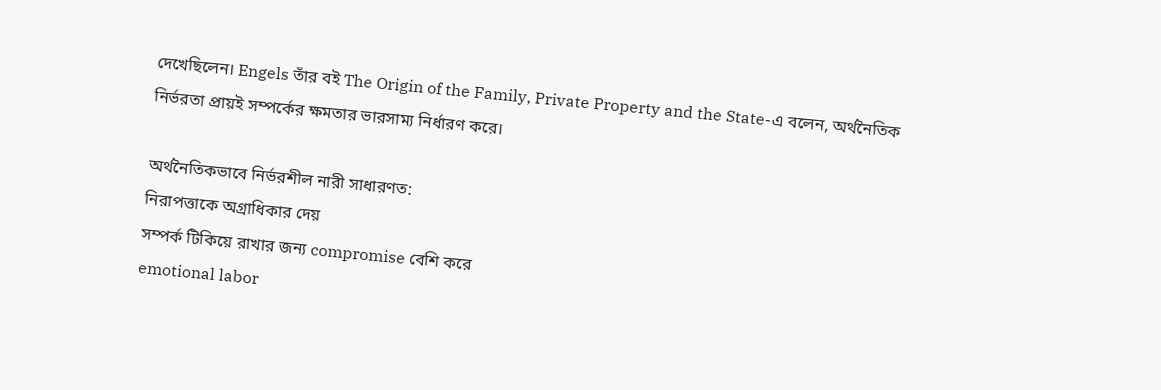দেখেছিলেন। Engels তাঁর বই The Origin of the Family, Private Property and the State-এ বলেন, অর্থনৈতিক নির্ভরতা প্রায়ই সম্পর্কের ক্ষমতার ভারসাম্য নির্ধারণ করে।

অর্থনৈতিকভাবে নির্ভরশীল নারী সাধারণত:
নিরাপত্তাকে অগ্রাধিকার দেয়
সম্পর্ক টিকিয়ে রাখার জন্য compromise বেশি করে
emotional labor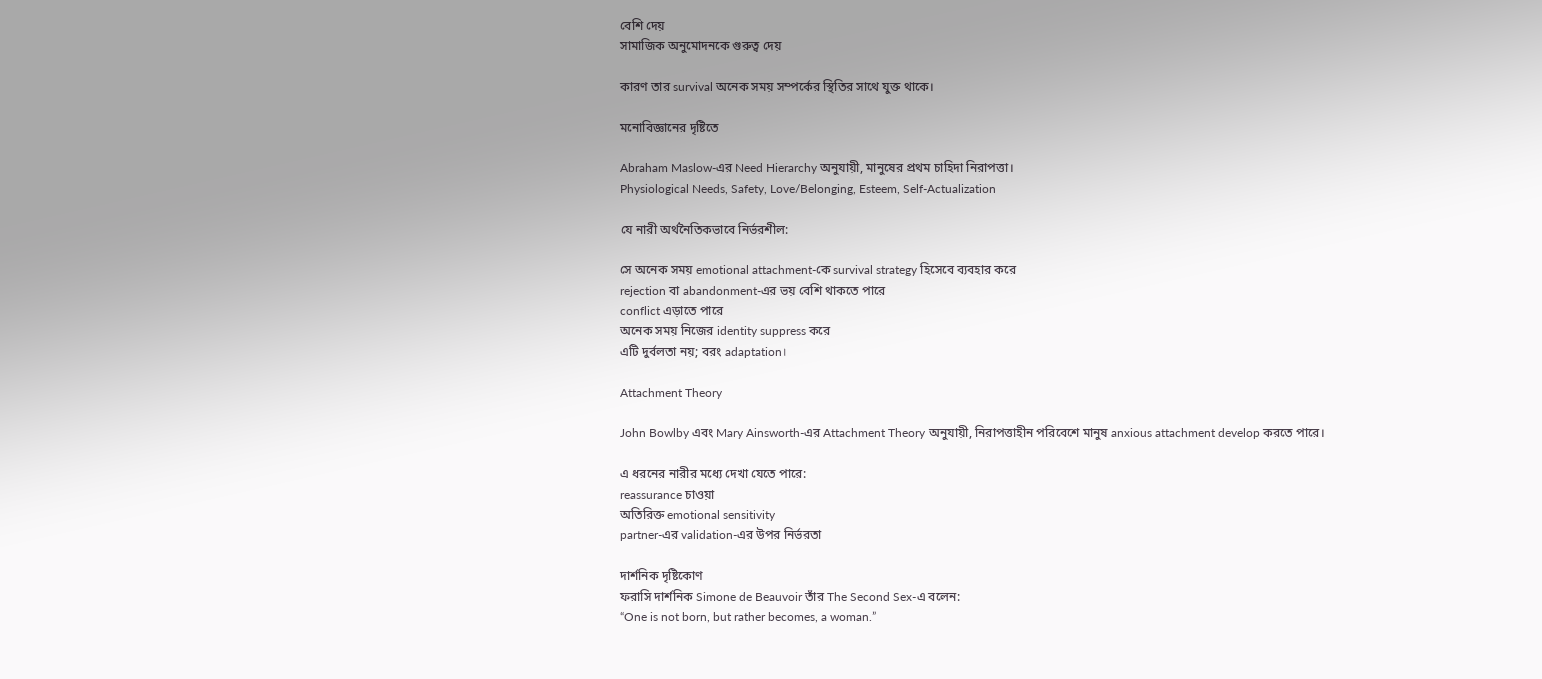বেশি দেয়
সামাজিক অনুমোদনকে গুরুত্ব দেয়

কারণ তার survival অনেক সময় সম্পর্কের স্থিতির সাথে যুক্ত থাকে।

মনোবিজ্ঞানের দৃষ্টিতে

Abraham Maslow-এর Need Hierarchy অনুযায়ী, মানুষের প্রথম চাহিদা নিরাপত্তা।
Physiological Needs, Safety, Love/Belonging, Esteem, Self-Actualization

যে নারী অর্থনৈতিকভাবে নির্ভরশীল:

সে অনেক সময় emotional attachment-কে survival strategy হিসেবে ব্যবহার করে
rejection বা abandonment-এর ভয় বেশি থাকতে পারে
conflict এড়াতে পারে
অনেক সময় নিজের identity suppress করে
এটি দুর্বলতা নয়; বরং adaptation।

Attachment Theory

John Bowlby এবং Mary Ainsworth-এর Attachment Theory অনুযায়ী, নিরাপত্তাহীন পরিবেশে মানুষ anxious attachment develop করতে পারে।

এ ধরনের নারীর মধ্যে দেখা যেতে পারে:
reassurance চাওয়া
অতিরিক্ত emotional sensitivity
partner-এর validation-এর উপর নির্ভরতা

দার্শনিক দৃষ্টিকোণ
ফরাসি দার্শনিক Simone de Beauvoir তাঁর The Second Sex-এ বলেন:
“One is not born, but rather becomes, a woman.”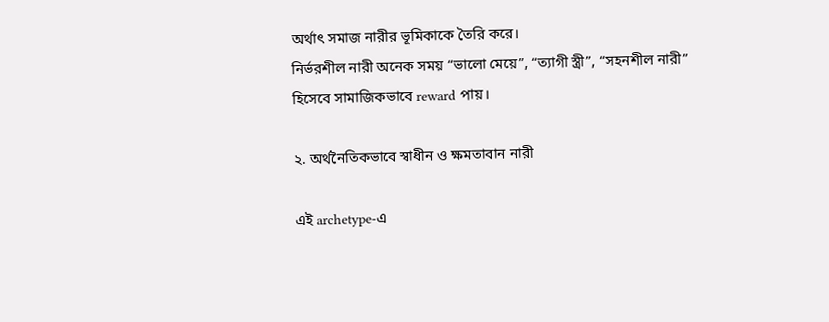অর্থাৎ সমাজ নারীর ভূমিকাকে তৈরি করে।
নির্ভরশীল নারী অনেক সময় “ভালো মেয়ে”, “ত্যাগী স্ত্রী”, “সহনশীল নারী” হিসেবে সামাজিকভাবে reward পায়।

২. অর্থনৈতিকভাবে স্বাধীন ও ক্ষমতাবান নারী

এই archetype-এ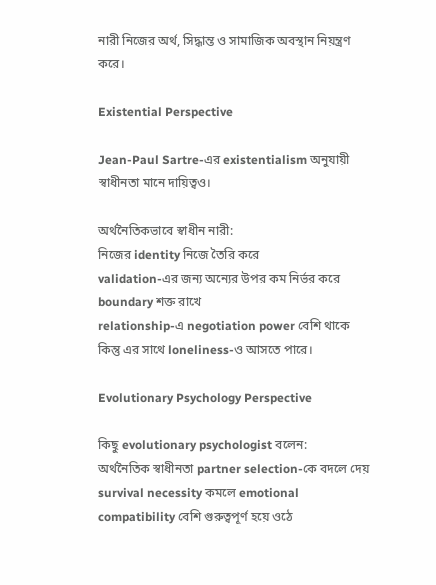নারী নিজের অর্থ, সিদ্ধান্ত ও সামাজিক অবস্থান নিয়ন্ত্রণ করে।

Existential Perspective

Jean-Paul Sartre-এর existentialism অনুযায়ী স্বাধীনতা মানে দায়িত্বও।

অর্থনৈতিকভাবে স্বাধীন নারী:
নিজের identity নিজে তৈরি করে
validation-এর জন্য অন্যের উপর কম নির্ভর করে
boundary শক্ত রাখে
relationship-এ negotiation power বেশি থাকে
কিন্তু এর সাথে loneliness-ও আসতে পারে।

Evolutionary Psychology Perspective

কিছু evolutionary psychologist বলেন:
অর্থনৈতিক স্বাধীনতা partner selection-কে বদলে দেয়
survival necessity কমলে emotional compatibility বেশি গুরুত্বপূর্ণ হয়ে ওঠে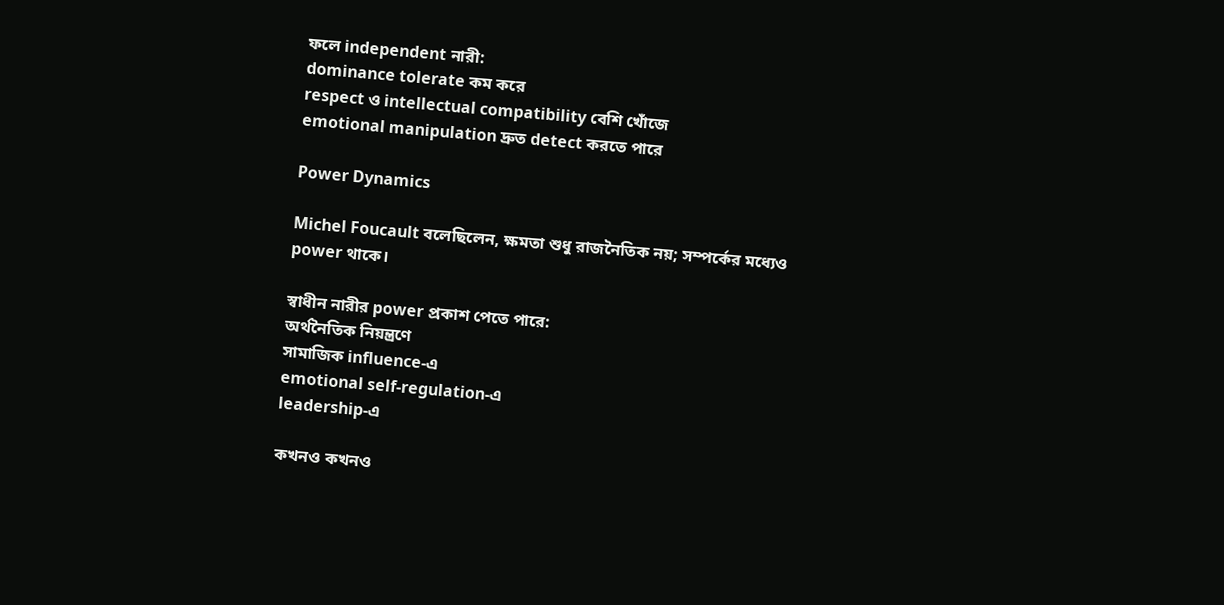ফলে independent নারী:
dominance tolerate কম করে
respect ও intellectual compatibility বেশি খোঁজে
emotional manipulation দ্রুত detect করতে পারে

Power Dynamics

Michel Foucault বলেছিলেন, ক্ষমতা শুধু রাজনৈতিক নয়; সম্পর্কের মধ্যেও power থাকে।

স্বাধীন নারীর power প্রকাশ পেতে পারে:
অর্থনৈতিক নিয়ন্ত্রণে
সামাজিক influence-এ
emotional self-regulation-এ
leadership-এ

কখনও কখনও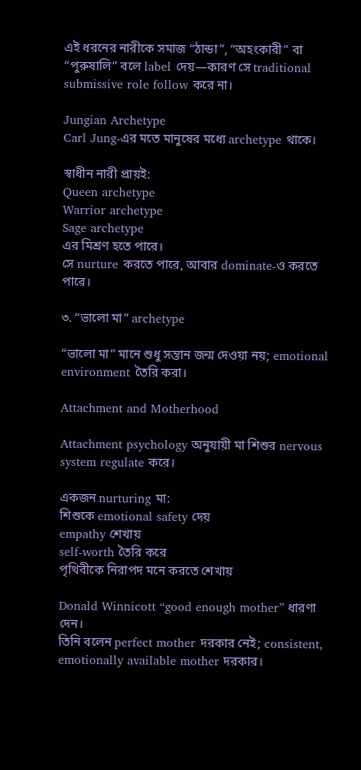এই ধরনের নারীকে সমাজ “ঠান্ডা”, “অহংকারী” বা “পুরুষালি” বলে label দেয়—কারণ সে traditional submissive role follow করে না।

Jungian Archetype
Carl Jung-এর মতে মানুষের মধ্যে archetype থাকে।

স্বাধীন নারী প্রায়ই:
Queen archetype
Warrior archetype
Sage archetype
এর মিশ্রণ হতে পারে।
সে nurture করতে পারে, আবার dominate-ও করতে পারে।

৩. “ভালো মা” archetype

“ভালো মা” মানে শুধু সন্তান জন্ম দেওয়া নয়; emotional environment তৈরি করা।

Attachment and Motherhood

Attachment psychology অনুযায়ী মা শিশুর nervous system regulate করে।

একজন nurturing মা:
শিশুকে emotional safety দেয়
empathy শেখায়
self-worth তৈরি করে
পৃথিবীকে নিরাপদ মনে করতে শেখায়

Donald Winnicott “good enough mother” ধারণা দেন।
তিনি বলেন perfect mother দরকার নেই; consistent, emotionally available mother দরকার।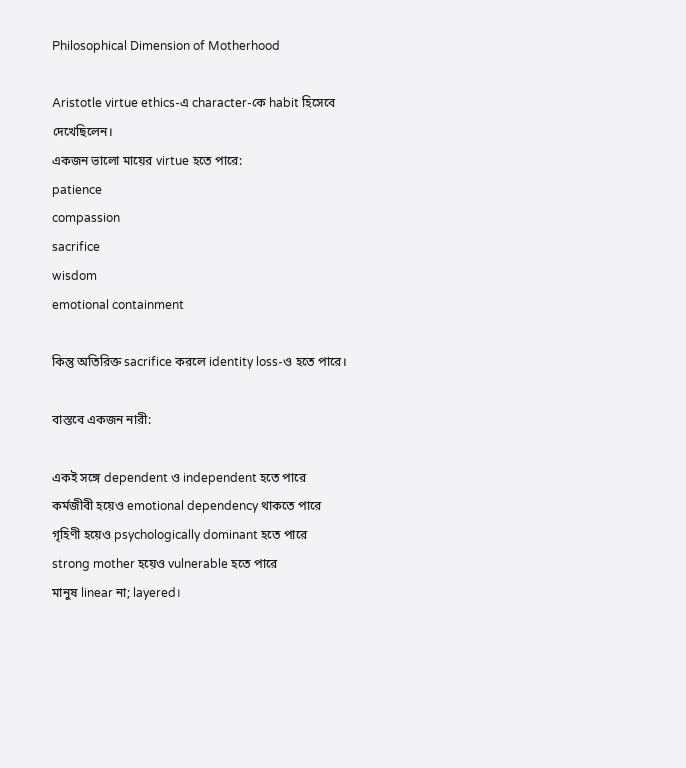Philosophical Dimension of Motherhood

Aristotle virtue ethics-এ character-কে habit হিসেবে দেখেছিলেন।
একজন ভালো মায়ের virtue হতে পারে:
patience
compassion
sacrifice
wisdom
emotional containment

কিন্তু অতিরিক্ত sacrifice করলে identity loss-ও হতে পারে।

বাস্তবে একজন নারী:

একই সঙ্গে dependent ও independent হতে পারে
কর্মজীবী হয়েও emotional dependency থাকতে পারে
গৃহিণী হয়েও psychologically dominant হতে পারে
strong mother হয়েও vulnerable হতে পারে
মানুষ linear না; layered।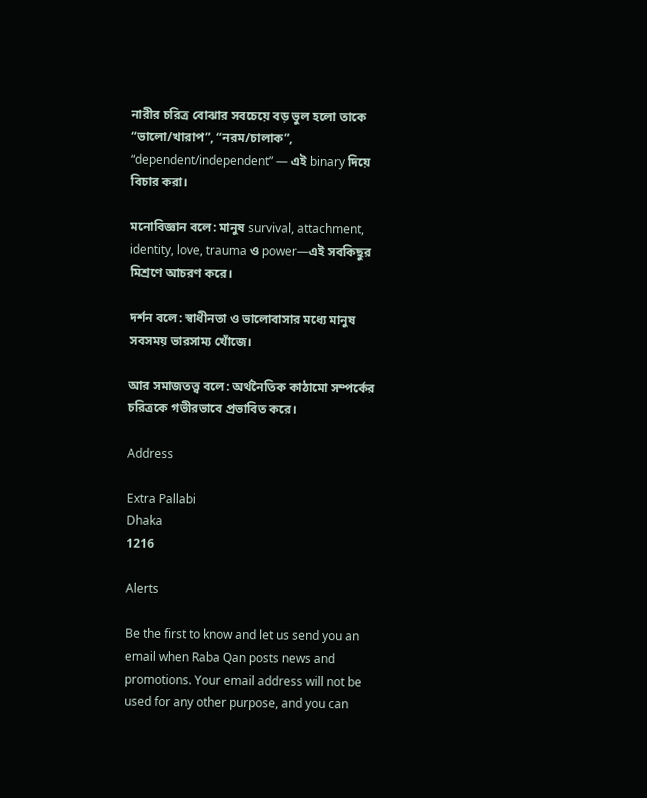নারীর চরিত্র বোঝার সবচেয়ে বড় ভুল হলো তাকে “ভালো/খারাপ”, “নরম/চালাক”, “dependent/independent” — এই binary দিয়ে বিচার করা।

মনোবিজ্ঞান বলে: মানুষ survival, attachment, identity, love, trauma ও power—এই সবকিছুর মিশ্রণে আচরণ করে।

দর্শন বলে: স্বাধীনতা ও ভালোবাসার মধ্যে মানুষ সবসময় ভারসাম্য খোঁজে।

আর সমাজতত্ত্ব বলে: অর্থনৈতিক কাঠামো সম্পর্কের চরিত্রকে গভীরভাবে প্রভাবিত করে।

Address

Extra Pallabi
Dhaka
1216

Alerts

Be the first to know and let us send you an email when Raba Qan posts news and promotions. Your email address will not be used for any other purpose, and you can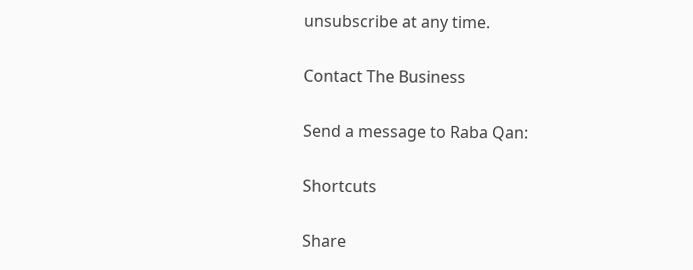unsubscribe at any time.

Contact The Business

Send a message to Raba Qan:

Shortcuts

Share